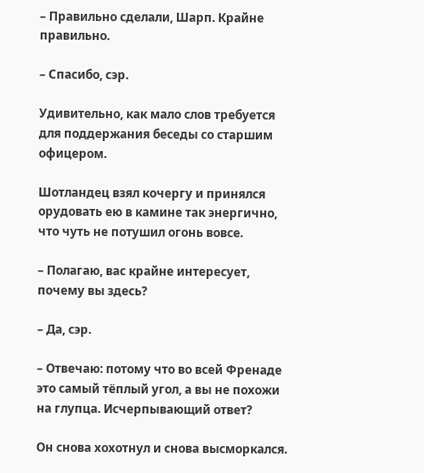– Правильно сделали, Шарп. Крайне правильно.

– Спасибо, сэр.

Удивительно, как мало слов требуется для поддержания беседы со старшим офицером.

Шотландец взял кочергу и принялся орудовать ею в камине так энергично, что чуть не потушил огонь вовсе.

– Полагаю, вас крайне интересует, почему вы здесь?

– Да, сэр.

– Отвечаю: потому что во всей Френаде это самый тёплый угол, а вы не похожи на глупца. Исчерпывающий ответ?

Он снова хохотнул и снова высморкался.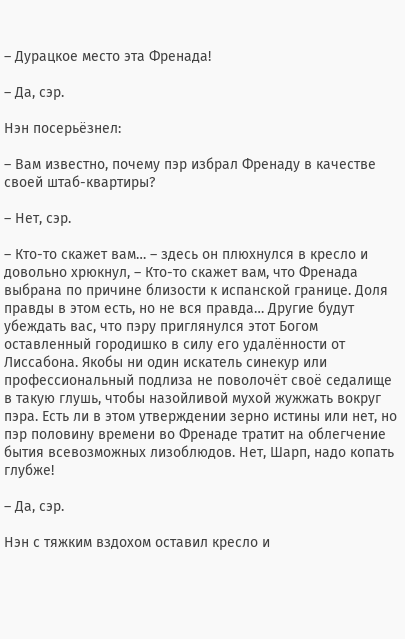– Дурацкое место эта Френада!

– Да, сэр.

Нэн посерьёзнел:

– Вам известно, почему пэр избрал Френаду в качестве своей штаб-квартиры?

– Нет, сэр.

– Кто-то скажет вам… – здесь он плюхнулся в кресло и довольно хрюкнул, – Кто-то скажет вам, что Френада выбрана по причине близости к испанской границе. Доля правды в этом есть, но не вся правда… Другие будут убеждать вас, что пэру приглянулся этот Богом оставленный городишко в силу его удалённости от Лиссабона. Якобы ни один искатель синекур или профессиональный подлиза не поволочёт своё седалище в такую глушь, чтобы назойливой мухой жужжать вокруг пэра. Есть ли в этом утверждении зерно истины или нет, но пэр половину времени во Френаде тратит на облегчение бытия всевозможных лизоблюдов. Нет, Шарп, надо копать глубже!

– Да, сэр.

Нэн с тяжким вздохом оставил кресло и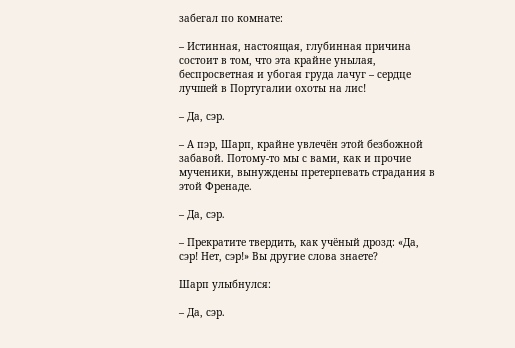забегал по комнате:

– Истинная, настоящая, глубинная причина состоит в том, что эта крайне унылая, беспросветная и убогая груда лачуг – сердце лучшей в Португалии охоты на лис!

– Да, сэр.

– А пэр, Шарп, крайне увлечён этой безбожной забавой. Потому-то мы с вами, как и прочие мученики, вынуждены претерпевать страдания в этой Френаде.

– Да, сэр.

– Прекратите твердить, как учёный дрозд: «Да, сэр! Нет, сэр!» Вы другие слова знаете?

Шарп улыбнулся:

– Да, сэр.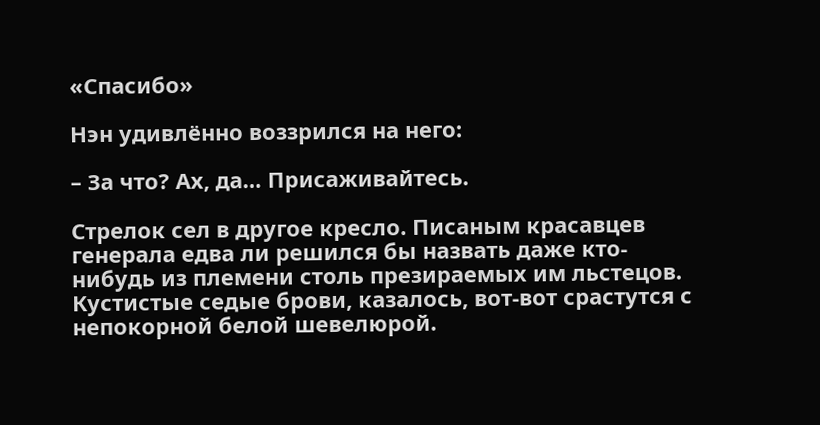«Спасибо»

Нэн удивлённо воззрился на него:

– За что? Ах, да… Присаживайтесь.

Стрелок сел в другое кресло. Писаным красавцев генерала едва ли решился бы назвать даже кто-нибудь из племени столь презираемых им льстецов. Кустистые седые брови, казалось, вот-вот срастутся с непокорной белой шевелюрой.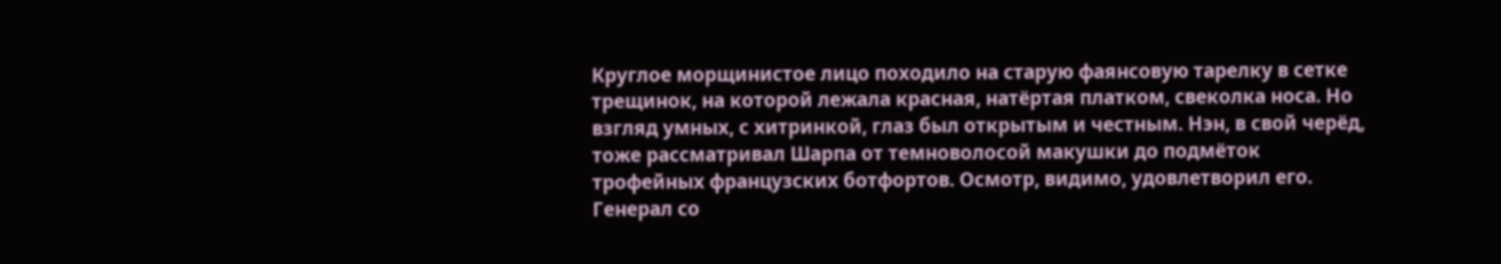Круглое морщинистое лицо походило на старую фаянсовую тарелку в сетке трещинок, на которой лежала красная, натёртая платком, свеколка носа. Но взгляд умных, с хитринкой, глаз был открытым и честным. Нэн, в свой черёд, тоже рассматривал Шарпа от темноволосой макушки до подмёток трофейных французских ботфортов. Осмотр, видимо, удовлетворил его. Генерал со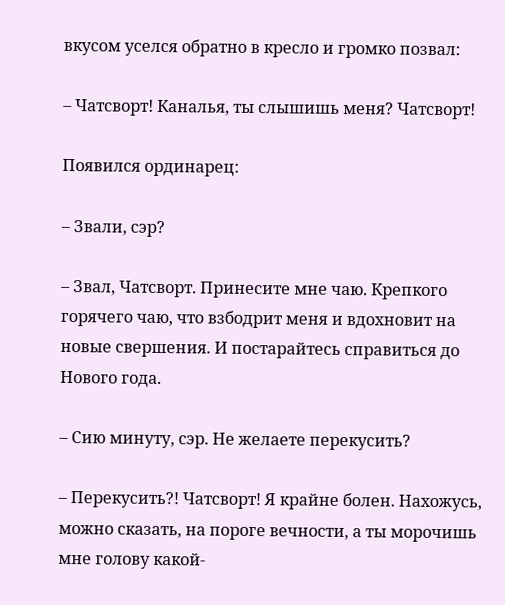вкусом уселся обратно в кресло и громко позвал:

– Чатсворт! Каналья, ты слышишь меня? Чатсворт!

Появился ординарец:

– Звали, сэр?

– Звал, Чатсворт. Принесите мне чаю. Крепкого горячего чаю, что взбодрит меня и вдохновит на новые свершения. И постарайтесь справиться до Нового года.

– Сию минуту, сэр. Не желаете перекусить?

– Перекусить?! Чатсворт! Я крайне болен. Нахожусь, можно сказать, на пороге вечности, а ты морочишь мне голову какой-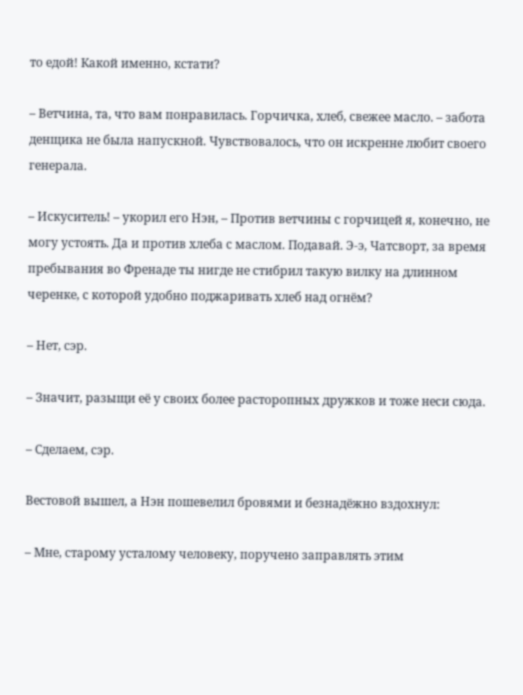то едой! Какой именно, кстати?

– Ветчина, та, что вам понравилась. Горчичка, хлеб, свежее масло. – забота денщика не была напускной. Чувствовалось, что он искренне любит своего генерала.

– Искуситель! – укорил его Нэн, – Против ветчины с горчицей я, конечно, не могу устоять. Да и против хлеба с маслом. Подавай. Э-э, Чатсворт, за время пребывания во Френаде ты нигде не стибрил такую вилку на длинном черенке, с которой удобно поджаривать хлеб над огнём?

– Нет, сэр.

– Значит, разыщи её у своих более расторопных дружков и тоже неси сюда.

– Сделаем, сэр.

Вестовой вышел, а Нэн пошевелил бровями и безнадёжно вздохнул:

– Мне, старому усталому человеку, поручено заправлять этим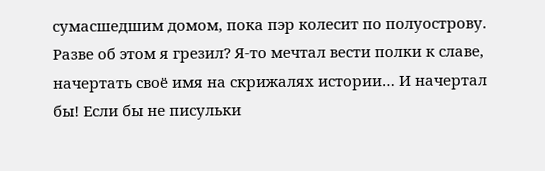сумасшедшим домом, пока пэр колесит по полуострову. Разве об этом я грезил? Я-то мечтал вести полки к славе, начертать своё имя на скрижалях истории… И начертал бы! Если бы не писульки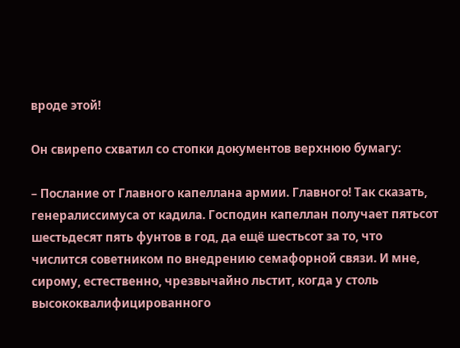вроде этой!

Он свирепо схватил со стопки документов верхнюю бумагу:

– Послание от Главного капеллана армии. Главного! Так сказать, генералиссимуса от кадила. Господин капеллан получает пятьсот шестьдесят пять фунтов в год, да ещё шестьсот за то, что числится советником по внедрению семафорной связи. И мне, сирому, естественно, чрезвычайно льстит, когда у столь высококвалифицированного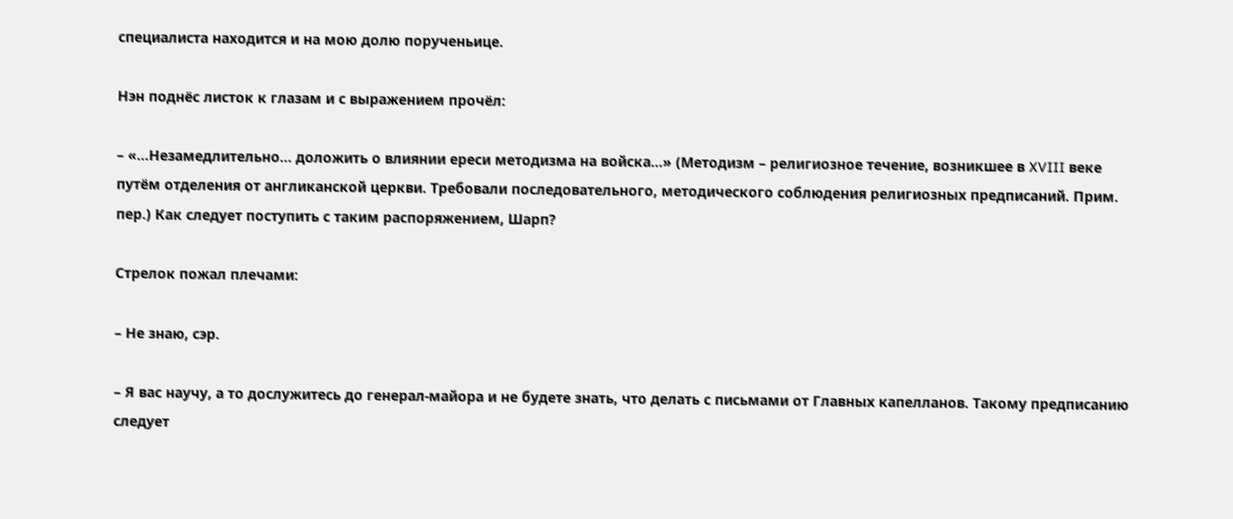специалиста находится и на мою долю порученьице.

Нэн поднёс листок к глазам и с выражением прочёл:

– «…Незамедлительно… доложить о влиянии ереси методизма на войска…» (Методизм – религиозное течение, возникшее в XVIII веке путём отделения от англиканской церкви. Требовали последовательного, методического соблюдения религиозных предписаний. Прим. пер.) Как следует поступить с таким распоряжением, Шарп?

Стрелок пожал плечами:

– Не знаю, сэр.

– Я вас научу, а то дослужитесь до генерал-майора и не будете знать, что делать с письмами от Главных капелланов. Такому предписанию следует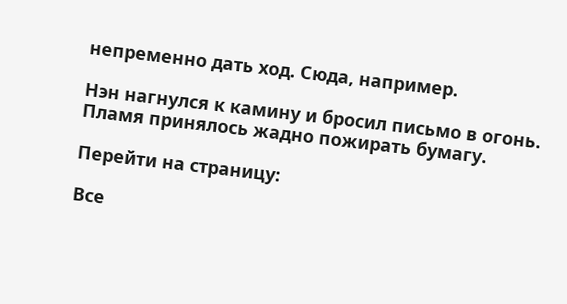непременно дать ход. Сюда, например.

Нэн нагнулся к камину и бросил письмо в огонь. Пламя принялось жадно пожирать бумагу.

Перейти на страницу:

Все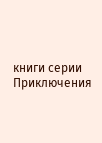книги серии Приключения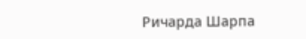Ричарда Шарпа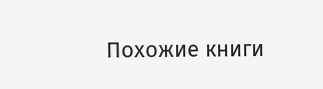Похожие книги